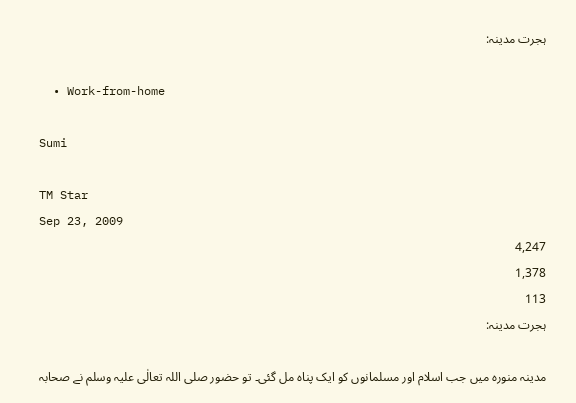ہجرت مدینہ:

  • Work-from-home

Sumi

TM Star
Sep 23, 2009
4,247
1,378
113
ہجرت مدینہ:

مدینہ منورہ میں جب اسلام اور مسلمانوں کو ایک پناہ مل گئی۔ تو حضور صلی اللہ تعالٰی علیہ وسلم نے صحابہ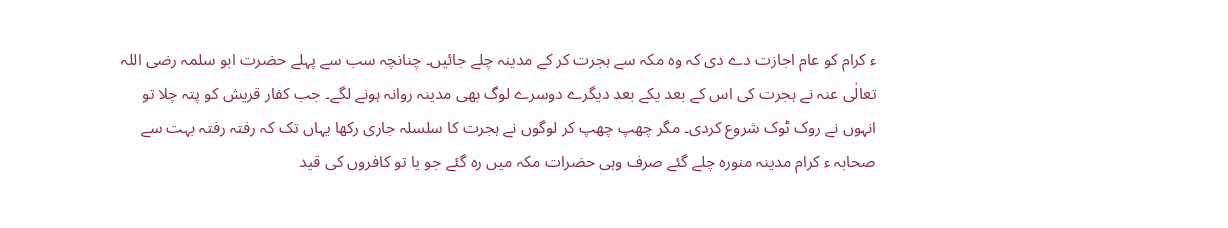ء کرام کو عام اجازت دے دی کہ وہ مکہ سے ہجرت کر کے مدینہ چلے جائیں۔ چنانچہ سب سے پہلے حضرت ابو سلمہ رضی اللہ تعالٰی عنہ نے ہجرت کی اس کے بعد یکے بعد دیگرے دوسرے لوگ بھی مدینہ روانہ ہونے لگے۔ جب کفار قریش کو پتہ چلا تو انہوں نے روک ٹوک شروع کردی۔ مگر چھپ چھپ کر لوگوں نے ہجرت کا سلسلہ جاری رکھا یہاں تک کہ رفتہ رفتہ بہت سے صحابہ ء کرام مدینہ منورہ چلے گئے صرف وہی حضرات مکہ میں رہ گئے جو یا تو کافروں کی قید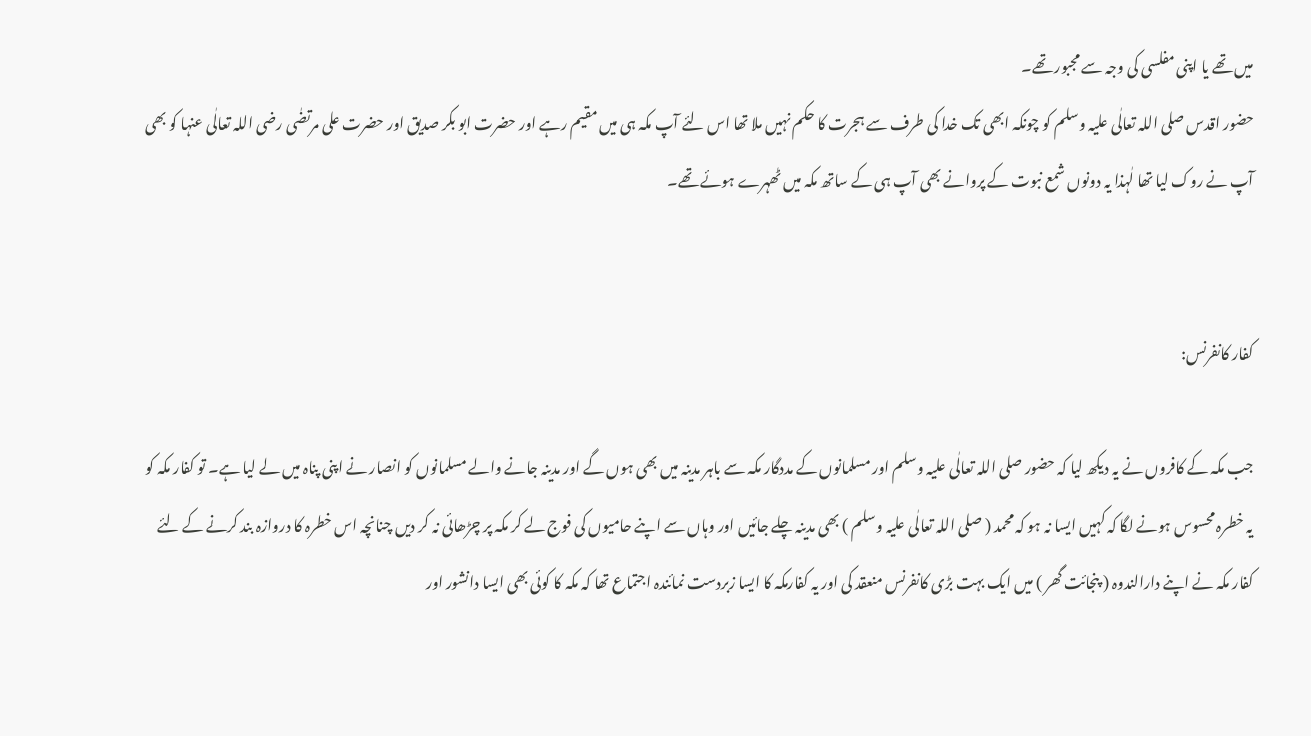میں تھے یا اپنی مفلسی کی وجہ سے مجبور تھے۔
حضور اقدس صلی اللہ تعالٰی علیہ وسلم کو چونکہ ابھی تک خدا کی طرف سے ہجرت کا حکم نہیں ملا تھا اس لئے آپ مکہ ہی میں مقیم رہے اور حضرت ابو بکر صدیق اور حضرت علی مرتضٰی رضی اللہ تعالٰی عنہا کو بھی آپ نے روک لیا تھا لٰہذا یہ دونوں شمع نبوت کے پروانے بھی آپ ہی کے ساتھ مکہ میں ٹھہرے ہوئے تھے۔


کفار کانفرنس:

جب مکہ کے کافروں نے یہ دیکھ لیا کہ حضور صلی اللہ تعالٰی علیہ وسلم اور مسلمانوں کے مددگار مکہ سے باہر مدینہ میں بھی ہوں گے اور مدینہ جانے والے مسلمانوں کو انصار نے اپنی پناہ میں لے لیا ہے۔ تو کفار مکہ کو یہ خطرہ محسوس ہونے لگا کہ کہیں ایسا نہ ہو کہ محمد ( صلی اللہ تعالٰی علیہ وسلم ) بھی مدینہ چلے جائیں اور وہاں سے اپنے حامیوں کی فوج لے کر مکہ پر چڑھائی نہ کر دیں چنانچہ اس خطرہ کا دروازہ بند کرنے کے لئے کفار مکہ نے اپنے دارالندوہ ( پنجائت گھر ) میں ایک بہت بڑی کانفرنس منعقد کی اور یہ کفارمکہ کا ایسا زبردست نمائندہ اجتماع تھا کہ مکہ کا کوئی بھی ایسا دانشور اور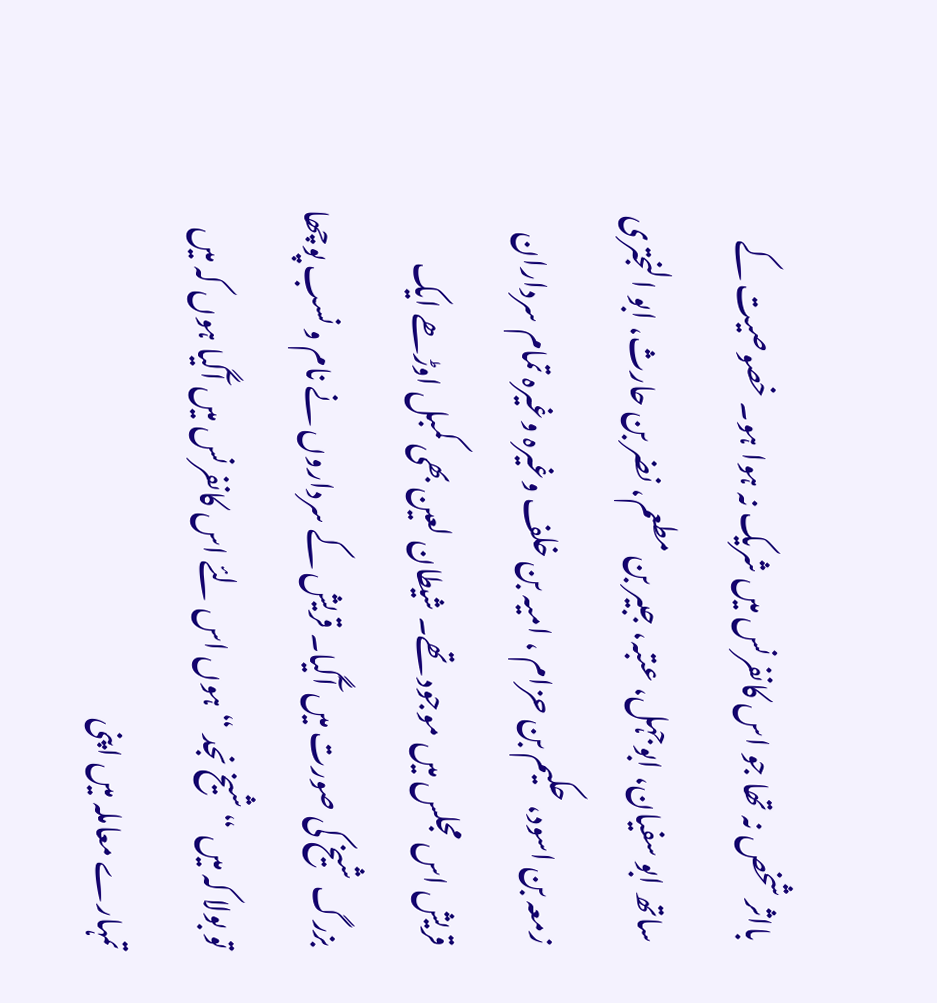بااثر شخص نہ تھا جو اس کانفرنس میں شریک نہ ہوا ہو۔ خصوصیت کے ساتھ ابو سفیان، ابوجہل، عتبہ، جبیر بن مطعم، نضر بن حارث، ابو النجتری زمعہ بن اسود، حکیم بن حزام ، امیہ بن خلف وغیرہ وغیرہ تمام سرداران قریش اس مجلس میں موجود تھے۔ شیطان لعین بھی کمبل اوڑھے ایک بزرگ شیخ کی صورت میں آگیا۔ قریش کے سرداروں نے نام و نسب پوچھا تو بولا کہ میں “ شیخ نجد “ ہوں اس لئے اس کانفرنس میں آگیا ہوں کہ میں تمہارے معاملہ میں اپنی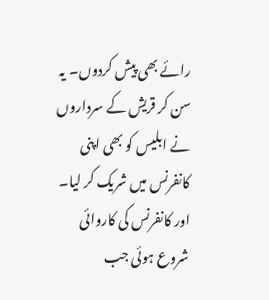رائے بھی پیش کردوں۔ یہ سن کر قریش کے سرداروں نے ابلیس کو بھی اپنی کانفرنس میں شریک کر لیا۔ اور کانفرنس کی کاروائی شروع ہوئی جب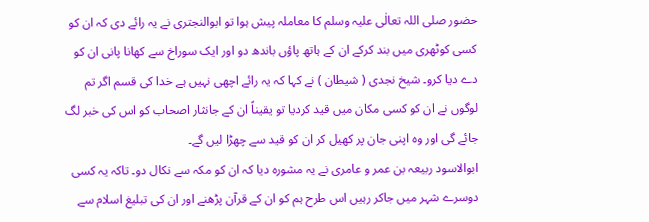حضور صلی اللہ تعالٰی علیہ وسلم کا معاملہ پیش ہوا تو ابوالنجتری نے یہ رائے دی کہ ان کو کسی کوٹھری میں بند کرکے ان کے ہاتھ پاؤں باندھ دو اور ایک سوراخ سے کھانا پانی ان کو دے دیا کرو۔ شیخ نجدی ( شیطان ) نے کہا کہ یہ رائے اچھی نہیں ہے خدا کی قسم اگر تم لوگوں نے ان کو کسی مکان میں قید کردیا تو یقیناً ان کے جانثار اصحاب کو اس کی خبر لگ جائے گی اور وہ اپنی جان پر کھیل کر ان کو قید سے چھڑا لیں گے۔
ابوالاسود ربیعہ بن عمر و عامری نے یہ مشورہ دیا کہ ان کو مکہ سے نکال دو۔ تاکہ یہ کسی دوسرے شہر میں جاکر رہیں اس طرح ہم کو ان کے قرآن پڑھنے اور ان کی تبلیغ اسلام سے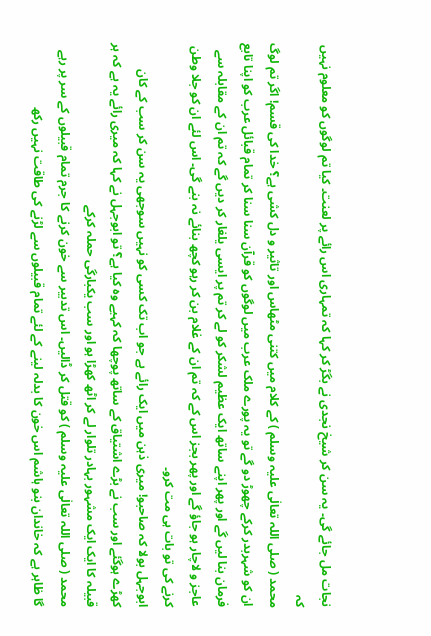نجات مل جائے گی۔ یہ سن کر شیخ نجدی نے بگڑ کر کہا کہ تمہاری اس رائے پر لعنت۔ کیا تم لوگوں کو معلوم نہیں کہ
محمد ( صلی اللہ تعالٰی علیہ وسلم ) کے کلام میں کتنی مٹھاس اور تاثیر و دل کشی ہے؟ خدا کی قسم! اگر تم لوگ ان کو شہربدر کرکے چھوڑ دو گے تو یہ پورے ملک عرب میں لوگوں کو قرآن سنا سنا کر تمام قبائل عرب کو اپنا تابع فرمان بنا لیں گے اور پھر اپنے ساتھ ایک عظیم لشکر کو لے کر تم پر ایسی یلغار کر دیں گے کہ تم ان کے مقابلہ سے عاجز و لاچار ہو جاؤ گے اور پھر بجز اس کے کہ تم ان کے غلام بن کر رہو کچھ بنائے نہ بنے گی۔ اس لئے ان کو جلا وطن کرنے کی تو بات ہی مت کرو۔
ابوجہل بولا کہ صاحبو! میری ذہن میں ایک رائے ہے جو اب تک کسی کو نہیں سوجھی یہ سن کر سب کے کان کھڑے ہوگئے اور سب نے بڑے اشتیاق کے ساتھ پوچھا کہ کہیے وہ کیا ہے؟ تو ابوجہل نے کہا کہ میری رائے یہ ہے کہ ہر قبیلہ کا ایک ایک مشہور بہادر تلوار لے کر اٹھ کھڑا ہو اور سب یکبارگی حملہ کرکے
محمد ( صلی اللہ تعالٰی علیہ وسلم ) کو قتل کر ڈالیں۔ اس تدبیر سے خون کرنے کا جرم تمام قبیلوں کے سر پر رہے گا ظاہر ہے کہ خاندان بنو ہاشم اس خون کا بدلہ لینے کے لئے تمام قبیلوں سے لڑنے کی طاقت نہیں رکھ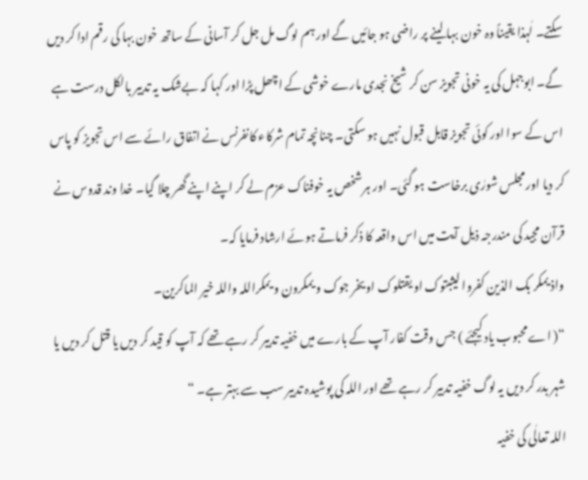سکتے۔ لٰہذا یقیناً وہ خون بہا لینے پر راضی ہو جائیں گے اور ہم لوگ مل جل کر آسانی کے ساتھ خون بہا کی رقم ادا کر دیں گے۔ ابوجہل کی یہ خونی تجویز سن کر شیخ نجدی مارے خوشی کے اچھل پڑا اور کہا کہ بےشک یہ تدبیر بالکل درست ہے اس کے سوا اور کوئی تجویز قابل قبول نہیں ہو سکتی۔ چنانچہ تمام شرکاء کانفرنس نے اتفاق رائے سے اس تجویز کو پاس کر دیا اور مجلس شورٰی برخاست ہو گئی۔ اور ہر شخص یہ خوفناک عزم لے کر اپنے اپنے گھر چلا گیا۔ خدا وند قدوس نے قرآن مجید کی مندرجہ ذیل آیت میں اس واقعہ کا ذکر فرماتے ہوئے ارشاد فرمایا کہ۔
واذ یمکر بک الذین کفروا لیثبتوک او یقتلوک او یخر جوک و یمکرون و یمکراللہ واللہ خیر الماکرین۔
“( اے محبوب یاد کیجئے ) جس وقت کفار آپ کے بارے میں خفیہ تدبیر کر رہے تھے کہ آپ کو قید کر دیں یا قتل کر دیں یا شہر بدر کر دیں یہ لوگ خفیہ تدبیر کر رہے تھے اور اللہ کی پوشیدہ تدبیر سب سے بہتر ہے۔ “
اللہ تعالٰی کی خفیہ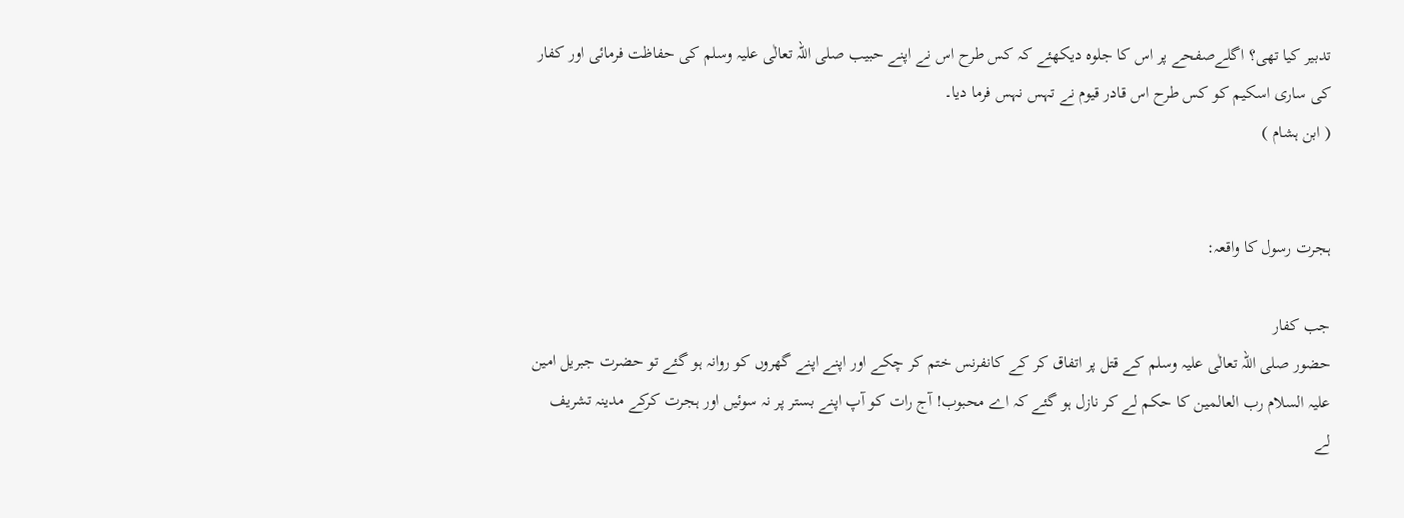تدبیر کیا تھی؟ اگلےصفحے پر اس کا جلوہ دیکھئے کہ کس طرح اس نے اپنے حبیب صلی اللہ تعالٰی علیہ وسلم کی حفاظت فرمائی اور کفار کی ساری اسکیم کو کس طرح اس قادر قیوم نے تہس نہس فرما دیا۔
( ابن ہشام )


ہجرت رسول کا واقعہ:

جب کفار
حضور صلی اللہ تعالٰی علیہ وسلم کے قتل پر اتفاق کر کے کانفرنس ختم کر چکے اور اپنے اپنے گھروں کو روانہ ہو گئے تو حضرت جبریل امین علیہ السلام رب العالمین کا حکم لے کر نازل ہو گئے کہ اے محبوب! آج رات کو آپ اپنے بستر پر نہ سوئیں اور ہجرت کرکے مدینہ تشریف لے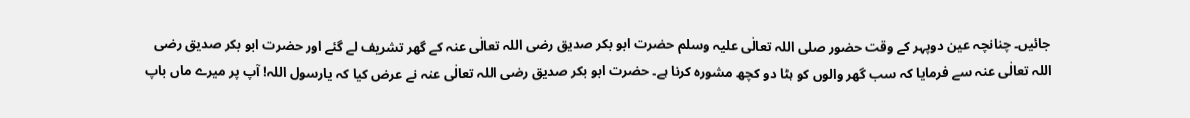جائیں۔ چنانچہ عین دوپہر کے وقت حضور صلی اللہ تعالٰی علیہ وسلم حضرت ابو بکر صدیق رضی اللہ تعالٰی عنہ کے گھر تشریف لے گئے اور حضرت ابو بکر صدیق رضی اللہ تعالٰی عنہ سے فرمایا کہ سب گھر والوں کو ہٹا دو کچھ مشورہ کرنا ہے۔ حضرت ابو بکر صدیق رضی اللہ تعالٰی عنہ نے عرض کیا کہ یارسول اللہ! آپ پر میرے ماں باپ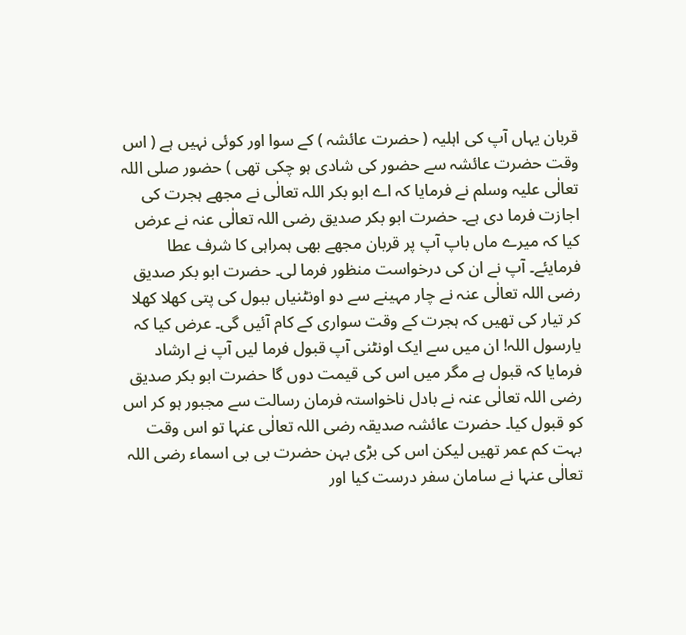قربان یہاں آپ کی اہلیہ ( حضرت عائشہ ) کے سوا اور کوئی نہیں ہے ( اس وقت حضرت عائشہ سے حضور کی شادی ہو چکی تھی ) حضور صلی اللہ تعالٰی علیہ وسلم نے فرمایا کہ اے ابو بکر اللہ تعالٰی نے مجھے ہجرت کی اجازت فرما دی ہے۔ حضرت ابو بکر صدیق رضی اللہ تعالٰی عنہ نے عرض کیا کہ میرے ماں باپ آپ پر قربان مجھے بھی ہمراہی کا شرف عطا فرمایئے۔ آپ نے ان کی درخواست منظور فرما لی۔ حضرت ابو بکر صدیق رضی اللہ تعالٰی عنہ نے چار مہینے سے دو اونٹنیاں ببول کی پتی کھلا کھلا کر تیار کی تھیں کہ ہجرت کے وقت سواری کے کام آئیں گی۔ عرض کیا کہ یارسول اللہ! ان میں سے ایک اونٹنی آپ قبول فرما لیں آپ نے ارشاد فرمایا کہ قبول ہے مگر میں اس کی قیمت دوں گا حضرت ابو بکر صدیق رضی اللہ تعالٰی عنہ نے بادل ناخواستہ فرمان رسالت سے مجبور ہو کر اس کو قبول کیا۔ حضرت عائشہ صدیقہ رضی اللہ تعالٰی عنہا تو اس وقت بہت کم عمر تھیں لیکن اس کی بڑی بہن حضرت بی بی اسماء رضی اللہ تعالٰی عنہا نے سامان سفر درست کیا اور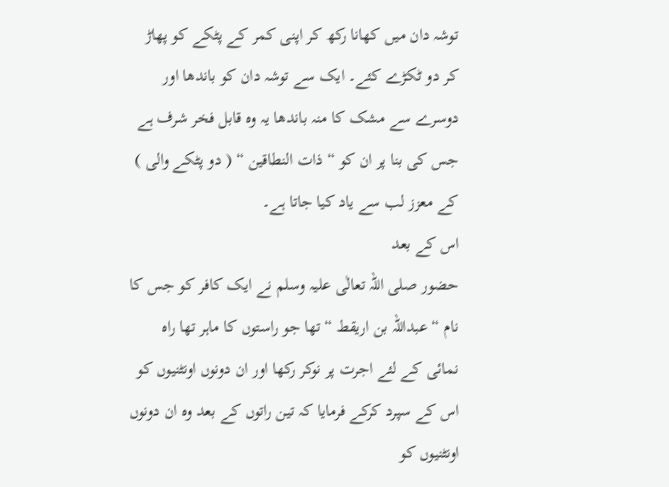توشہ دان میں کھانا رکھ کر اپنی کمر کے پٹکے کو پھاڑ کر دو ٹکڑے کئے۔ ایک سے توشہ دان کو باندھا اور دوسرے سے مشک کا منہ باندھا یہ وہ قابل فخر شرف ہے جس کی بنا پر ان کو “ ذات النطاقین “ ( دو پٹکے والی ) کے معزز لب سے یاد کیا جاتا ہے۔
اس کے بعد
حضور صلی اللہ تعالٰی علیہ وسلم نے ایک کافر کو جس کا نام “ عبداللہ بن اریقط “ تھا جو راستوں کا ماہر تھا راہ نمائی کے لئے اجرت پر نوکر رکھا اور ان دونوں اونٹنیوں کو اس کے سپرد کرکے فرمایا کہ تین راتوں کے بعد وہ ان دونوں اونٹنیوں کو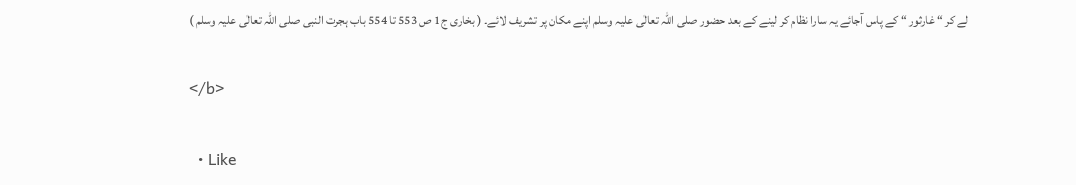لے کر “ غارثور “ کے پاس آجائے یہ سارا نظام کر لینے کے بعد حضور صلی اللہ تعالٰی علیہ وسلم اپنے مکان پر تشریف لائے۔ ( بخاری ج1 ص 553 تا 554 باب ہجرت النبی صلی اللہ تعالٰی علیہ وسلم )

</b>

  • Like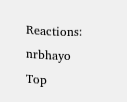Reactions: nrbhayo
Top